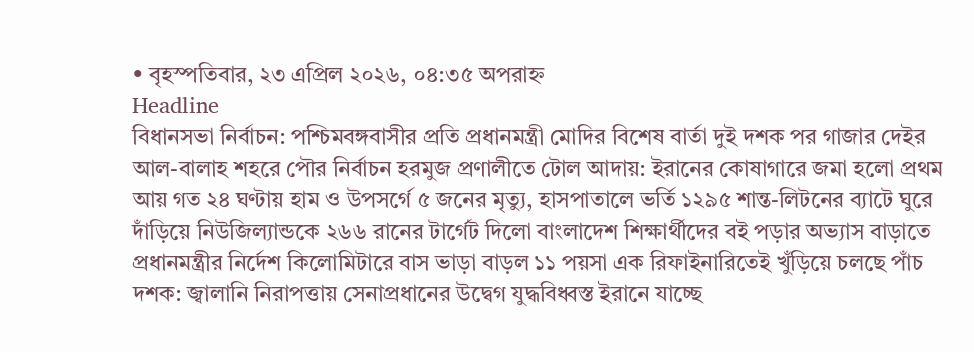• বৃহস্পতিবার, ২৩ এপ্রিল ২০২৬, ০৪:৩৫ অপরাহ্ন
Headline
বিধানসভা নির্বাচন: পশ্চিমবঙ্গবাসীর প্রতি প্রধানমন্ত্রী মোদির বিশেষ বার্তা দুই দশক পর গাজার দেইর আল-বালাহ শহরে পৌর নির্বাচন হরমুজ প্রণালীতে টোল আদায়: ইরানের কোষাগারে জমা হলো প্রথম আয় গত ২৪ ঘণ্টায় হাম ও উপসর্গে ৫ জনের মৃত্যু, হাসপাতালে ভর্তি ১২৯৫ শান্ত-লিটনের ব্যাটে ঘুরে দাঁড়িয়ে নিউজিল্যান্ডকে ২৬৬ রানের টার্গেট দিলো বাংলাদেশ শিক্ষার্থীদের বই পড়ার অভ্যাস বাড়াতে প্রধানমন্ত্রীর নির্দেশ কিলোমিটারে বাস ভাড়া বাড়ল ১১ পয়সা এক রিফাইনারিতেই খুঁড়িয়ে চলছে পাঁচ দশক: জ্বালানি নিরাপত্তায় সেনাপ্রধানের উদ্বেগ যুদ্ধবিধ্বস্ত ইরানে যাচ্ছে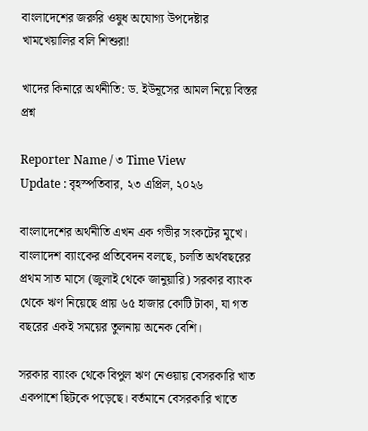বাংলাদেশের জরুরি ওষুধ অযোগ্য উপদেষ্টার খামখেয়ালির বলি শিশুরা!

খাদের কিনারে অর্থনীতি: ড. ইউনূসের আমল নিয়ে বিস্তর প্রশ্ন

Reporter Name / ৩ Time View
Update : বৃহস্পতিবার, ২৩ এপ্রিল, ২০২৬

বাংলাদেশের অর্থনীতি এখন এক গভীর সংকটের মুখে। বাংলাদেশ ব্যাংকের প্রতিবেদন বলছে, চলতি অর্থবছরের প্রথম সাত মাসে (জুলাই থেকে জানুয়ারি) সরকার ব্যাংক থেকে ঋণ নিয়েছে প্রায় ৬৫ হাজার কোটি টাকা, যা গত বছরের একই সময়ের তুলনায় অনেক বেশি।

সরকার ব্যাংক থেকে বিপুল ঋণ নেওয়ায় বেসরকারি খাত একপাশে ছিটকে পড়েছে। বর্তমানে বেসরকারি খাতে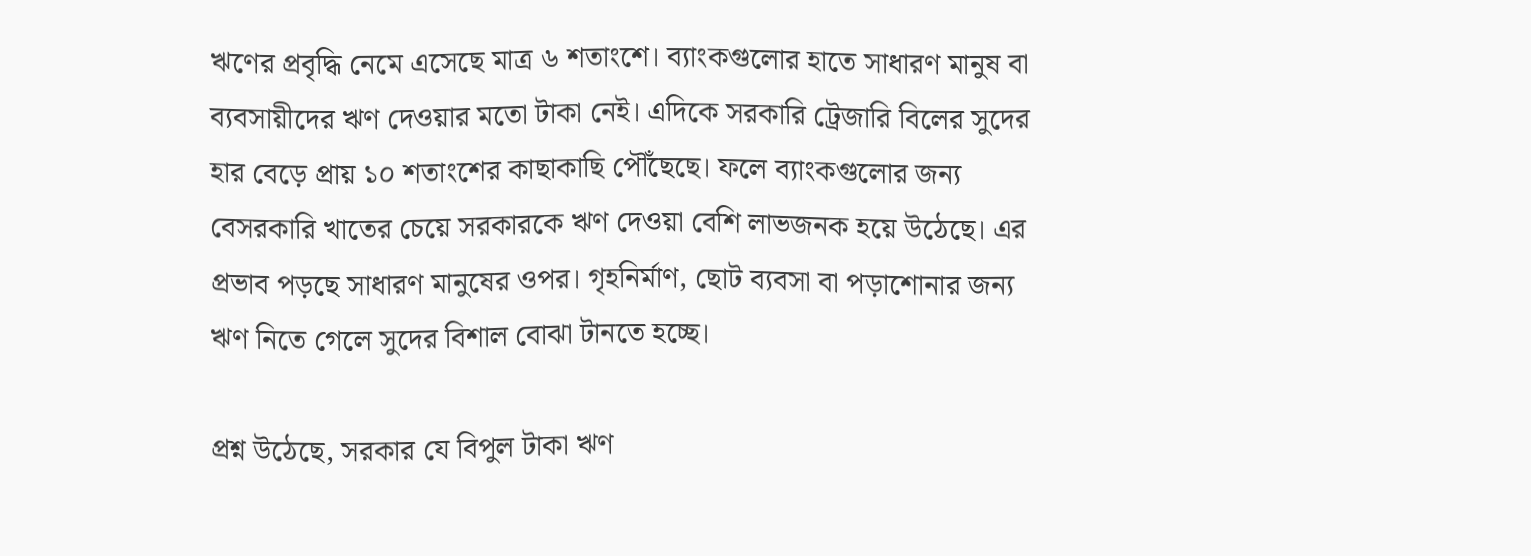ঋণের প্রবৃদ্ধি নেমে এসেছে মাত্র ৬ শতাংশে। ব্যাংকগুলোর হাতে সাধারণ মানুষ বা ব্যবসায়ীদের ঋণ দেওয়ার মতো টাকা নেই। এদিকে সরকারি ট্রেজারি বিলের সুদের হার বেড়ে প্রায় ১০ শতাংশের কাছাকাছি পৌঁছেছে। ফলে ব্যাংকগুলোর জন্য বেসরকারি খাতের চেয়ে সরকারকে ঋণ দেওয়া বেশি লাভজনক হয়ে উঠেছে। এর প্রভাব পড়ছে সাধারণ মানুষের ওপর। গৃহনির্মাণ, ছোট ব্যবসা বা পড়াশোনার জন্য ঋণ নিতে গেলে সুদের বিশাল বোঝা টানতে হচ্ছে।

প্রশ্ন উঠেছে, সরকার যে বিপুল টাকা ঋণ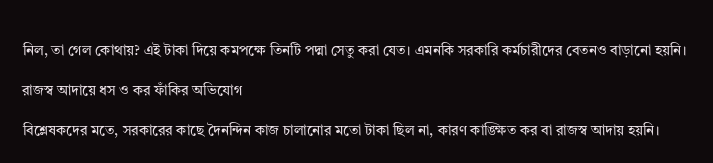নিল, তা গেল কোথায়? এই টাকা দিয়ে কমপক্ষে তিনটি পদ্মা সেতু করা যেত। এমনকি সরকারি কর্মচারীদের বেতনও বাড়ানো হয়নি।

রাজস্ব আদায়ে ধস ও কর ফাঁকির অভিযোগ

বিশ্লেষকদের মতে, সরকারের কাছে দৈনন্দিন কাজ চালানোর মতো টাকা ছিল না, কারণ কাঙ্ক্ষিত কর বা রাজস্ব আদায় হয়নি।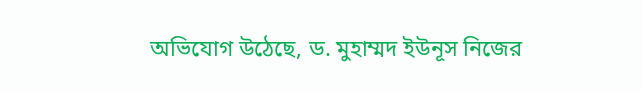অভিযোগ উঠেছে, ড. মুহাম্মদ ইউনূস নিজের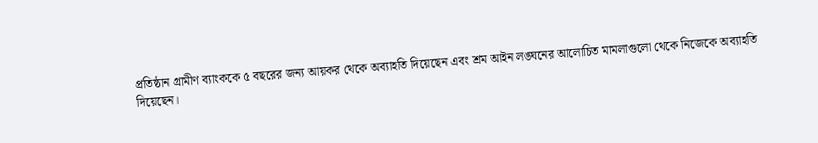প্রতিষ্ঠান গ্রামীণ ব্যাংককে ৫ বছরের জন্য আয়কর থেকে অব্যাহতি দিয়েছেন এবং শ্রম আইন লঙ্ঘনের আলোচিত মামলাগুলো থেকে নিজেকে অব্যাহতি দিয়েছেন।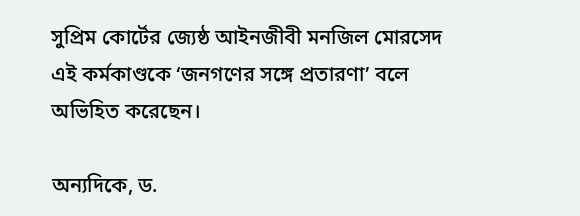সুপ্রিম কোর্টের জ্যেষ্ঠ আইনজীবী মনজিল মোরসেদ এই কর্মকাণ্ডকে ‘জনগণের সঙ্গে প্রতারণা’ বলে অভিহিত করেছেন।

অন্যদিকে, ড.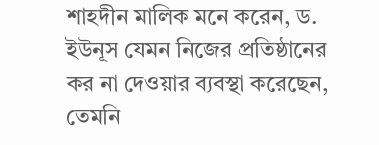শাহদীন মালিক মনে করেন, ড. ইউনূস যেমন নিজের প্রতিষ্ঠানের কর না দেওয়ার ব্যবস্থা করেছেন, তেমনি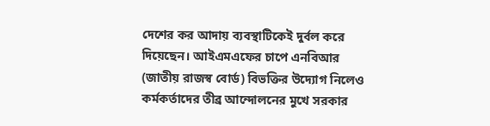দেশের কর আদায় ব্যবস্থাটিকেই দুর্বল করে দিয়েছেন। আইএমএফের চাপে এনবিআর (জাতীয় রাজস্ব বোর্ড) বিভক্তির উদ্যোগ নিলেও কর্মকর্তাদের তীব্র আন্দোলনের মুখে সরকার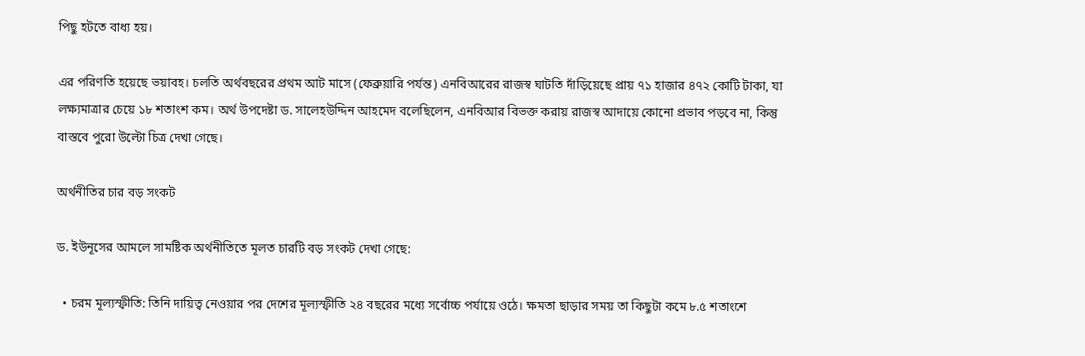পিছু হটতে বাধ্য হয়।

এর পরিণতি হয়েছে ভয়াবহ। চলতি অর্থবছরের প্রথম আট মাসে (ফেব্রুয়ারি পর্যন্ত) এনবিআরের রাজস্ব ঘাটতি দাঁড়িয়েছে প্রায় ৭১ হাজার ৪৭২ কোটি টাকা, যা লক্ষ্যমাত্রার চেয়ে ১৮ শতাংশ কম। অর্থ উপদেষ্টা ড. সালেহউদ্দিন আহমেদ বলেছিলেন, এনবিআর বিভক্ত করায় রাজস্ব আদায়ে কোনো প্রভাব পড়বে না, কিন্তু বাস্তবে পুরো উল্টো চিত্র দেখা গেছে।

অর্থনীতির চার বড় সংকট

ড. ইউনূসের আমলে সামষ্টিক অর্থনীতিতে মূলত চারটি বড় সংকট দেখা গেছে:

  • চরম মূল্যস্ফীতি: তিনি দায়িত্ব নেওয়ার পর দেশের মূল্যস্ফীতি ২৪ বছরের মধ্যে সর্বোচ্চ পর্যায়ে ওঠে। ক্ষমতা ছাড়ার সময় তা কিছুটা কমে ৮.৫ শতাংশে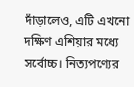দাঁড়ালেও, এটি এখনো দক্ষিণ এশিয়ার মধ্যে সর্বোচ্চ। নিত্যপণ্যের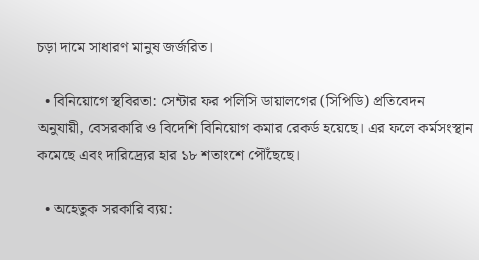চড়া দামে সাধারণ মানুষ জর্জরিত।

  • বিনিয়োগে স্থবিরতা: সেন্টার ফর পলিসি ডায়ালগের (সিপিডি) প্রতিবেদন অনুযায়ী, বেসরকারি ও বিদেশি বিনিয়োগ কমার রেকর্ড হয়েছে। এর ফলে কর্মসংস্থান কমেছে এবং দারিদ্র্যের হার ১৮ শতাংশে পৌঁছেছে।

  • অহেতুক সরকারি ব্যয়: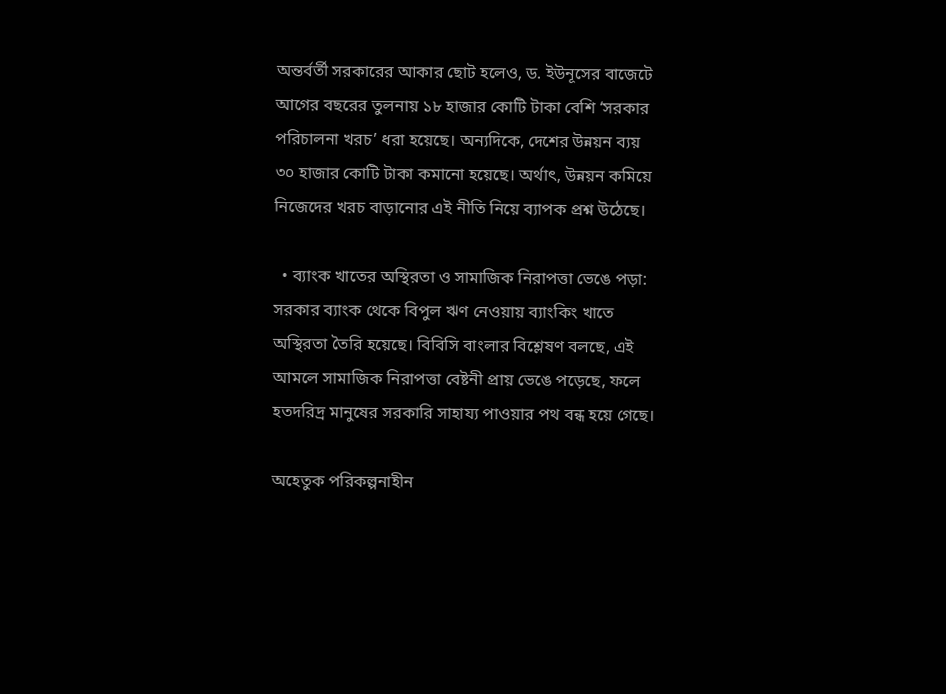অন্তর্বর্তী সরকারের আকার ছোট হলেও, ড. ইউনূসের বাজেটে আগের বছরের তুলনায় ১৮ হাজার কোটি টাকা বেশি ‘সরকার পরিচালনা খরচ’ ধরা হয়েছে। অন্যদিকে, দেশের উন্নয়ন ব্যয় ৩০ হাজার কোটি টাকা কমানো হয়েছে। অর্থাৎ, উন্নয়ন কমিয়ে নিজেদের খরচ বাড়ানোর এই নীতি নিয়ে ব্যাপক প্রশ্ন উঠেছে।

  • ব্যাংক খাতের অস্থিরতা ও সামাজিক নিরাপত্তা ভেঙে পড়া: সরকার ব্যাংক থেকে বিপুল ঋণ নেওয়ায় ব্যাংকিং খাতে অস্থিরতা তৈরি হয়েছে। বিবিসি বাংলার বিশ্লেষণ বলছে, এই আমলে সামাজিক নিরাপত্তা বেষ্টনী প্রায় ভেঙে পড়েছে, ফলে হতদরিদ্র মানুষের সরকারি সাহায্য পাওয়ার পথ বন্ধ হয়ে গেছে।

অহেতুক পরিকল্পনাহীন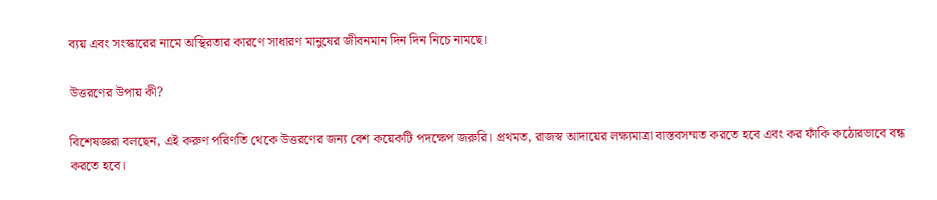ব্যয় এবং সংস্কারের নামে অস্থিরতার কারণে সাধারণ মানুষের জীবনমান দিন দিন নিচে নামছে।

উত্তরণের উপায় কী?

বিশেষজ্ঞরা বলছেন, এই করুণ পরিণতি থেকে উত্তরণের জন্য বেশ কয়েকটি পদক্ষেপ জরুরি। প্রথমত, রাজস্ব আদায়ের লক্ষ্যমাত্রা বাস্তবসম্মত করতে হবে এবং কর ফাঁকি কঠোরভাবে বন্ধ করতে হবে।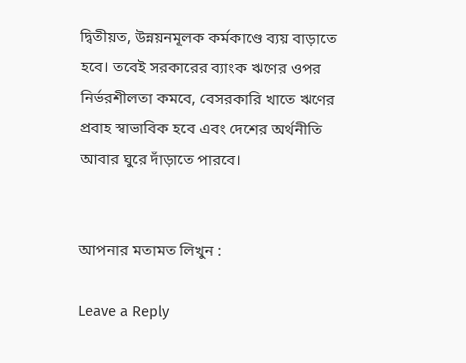দ্বিতীয়ত, উন্নয়নমূলক কর্মকাণ্ডে ব্যয় বাড়াতে হবে। তবেই সরকারের ব্যাংক ঋণের ওপর নির্ভরশীলতা কমবে, বেসরকারি খাতে ঋণের প্রবাহ স্বাভাবিক হবে এবং দেশের অর্থনীতি আবার ঘুরে দাঁড়াতে পারবে।


আপনার মতামত লিখুন :

Leave a Reply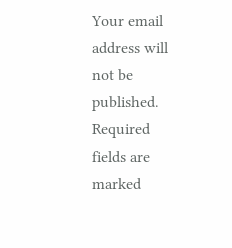Your email address will not be published. Required fields are marked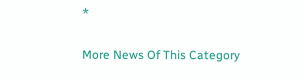*

More News Of This Category